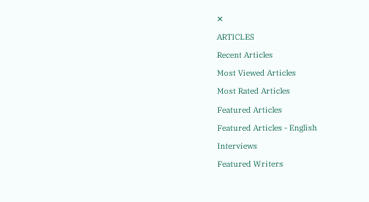✕
ARTICLES
Recent Articles
Most Viewed Articles
Most Rated Articles
Featured Articles
Featured Articles - English
Interviews
Featured Writers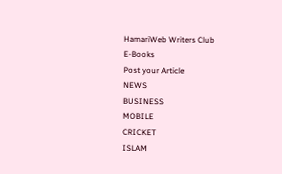HamariWeb Writers Club
E-Books
Post your Article
NEWS
BUSINESS
MOBILE
CRICKET
ISLAM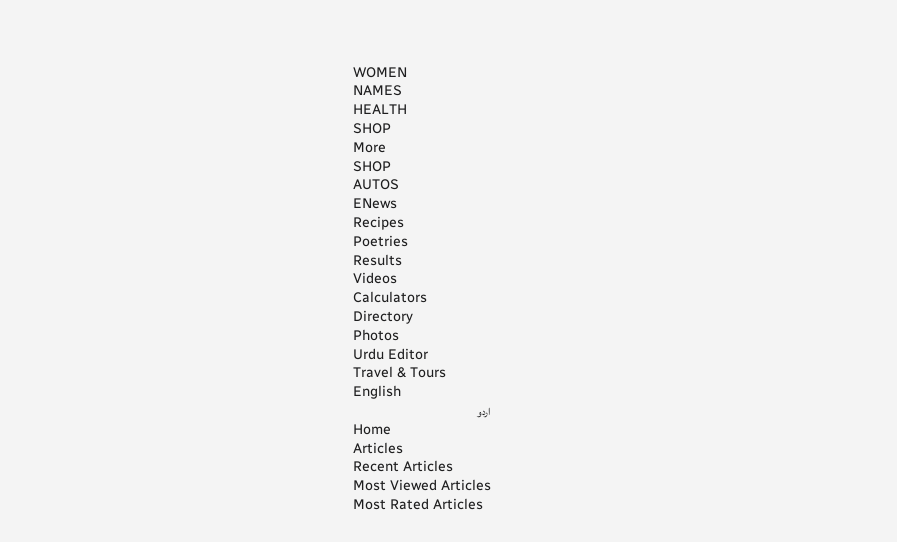WOMEN
NAMES
HEALTH
SHOP
More
SHOP
AUTOS
ENews
Recipes
Poetries
Results
Videos
Calculators
Directory
Photos
Urdu Editor
Travel & Tours
English
اردو
Home
Articles
Recent Articles
Most Viewed Articles
Most Rated Articles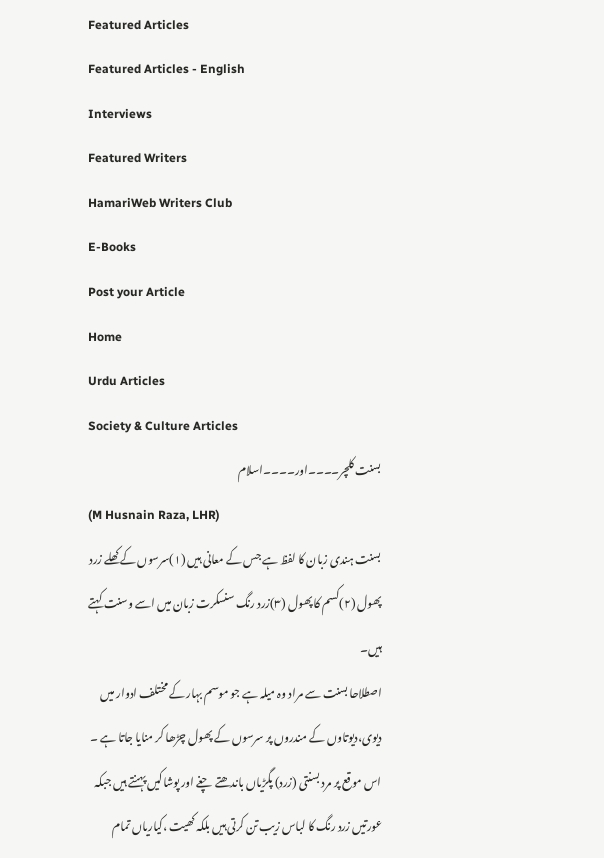Featured Articles
Featured Articles - English
Interviews
Featured Writers
HamariWeb Writers Club
E-Books
Post your Article
Home
Urdu Articles
Society & Culture Articles
بسنت کلچر۔۔۔۔اور۔۔۔۔اسلام
(M Husnain Raza, LHR)
بسنت ہندی زبان کا لفظ ہے جس کے معانی ہیں (۱)سرسوں کے کھلے زرد پھول (۲)کسم کا پھول (۳)زرد رنگ سنسکرت زبان میں اسے وسنت کہتے ہیں۔
اصطلاحا بسنت سے مراد وہ میلہ ہے جو موسم بہار کے مختلف ادوار میں دیوی،دیوتاوں کے مندروں پر سرسوں کے پھول چڑھا کر منایا جاتا ہے ۔
اس موقع پر مرد بسنتی (زرد) پگڑیاں باندھتے چغے اور پوشاکیں پہنتے ہیں جبکہ عورتیں زرد رنگ کا لباس زیب تن کرتی ہیں بلکہ کھیت ،کیاریاں تمام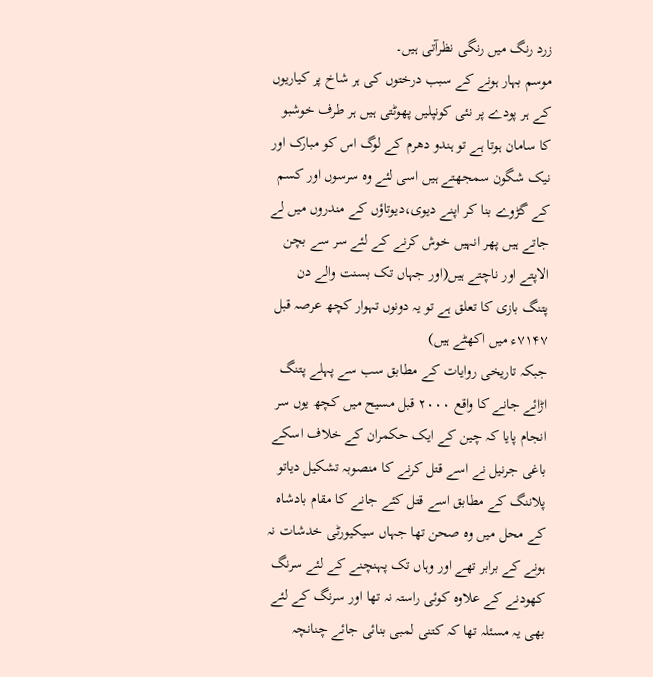زرد رنگ میں رنگی نظرآتی ہیں۔
موسم بہار ہونے کے سبب درختوں کی ہر شاخ پر کیاریوں کے ہر پودے پر نئی کونپلیں پھوٹتی ہیں ہر طرف خوشبو کا سامان ہوتا ہے تو ہندو دھرم کے لوگ اس کو مبارک اور نیک شگون سمجھتے ہیں اسی لئے وہ سرسوں اور کسم کے گڑوے بنا کر اپنے دیوی،دیوتاؤں کے مندروں میں لے جاتے ہیں پھر انہیں خوش کرنے کے لئے سر سے بچن الاپتے اور ناچتے ہیں(اور جہاں تک بسنت والے دن پتنگ بازی کا تعلق ہے تو یہ دونوں تہوار کچھ عرصہ قبل ۷۱۴۷ء میں اکھٹے ہیں)
جبکہ تاریخی روایات کے مطابق سب سے پہلے پتنگ اڑائے جانے کا واقع ۲۰۰۰ قبل مسیح میں کچھ یوں سر انجام پایا کہ چین کے ایک حکمران کے خلاف اسکے باغی جرنیل نے اسے قتل کرنے کا منصوبہ تشکیل دیاتو پلاننگ کے مطابق اسے قتل کئے جانے کا مقام بادشاہ کے محل میں وہ صحن تھا جہاں سیکیورٹی خدشات نہ ہونے کے برابر تھے اور وہاں تک پہنچنے کے لئے سرنگ کھودنے کے علاوہ کوئی راستہ نہ تھا اور سرنگ کے لئے بھی یہ مسئلہ تھا کہ کتنی لمبی بنائی جائے چنانچہ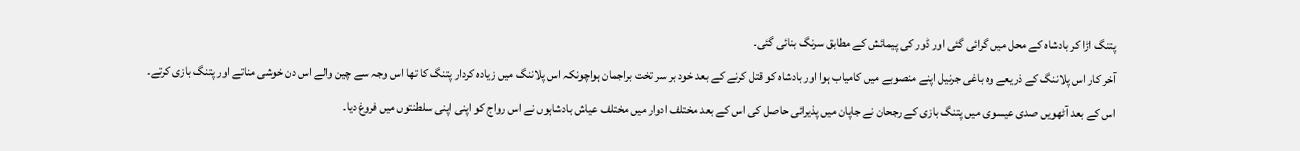پتنگ اڑا کر بادشاہ کے محل میں گرائی گئی اور ڈور کی پیمائش کے مطابق سرنگ بنائی گئی۔
آخر کار اس پلاننگ کے ذریعے وہ باغی جرنیل اپنے منصوبے میں کامیاب ہوا اور بادشاہ کو قتل کرنے کے بعد خود بر سر تخت براجمان ہواچونکہ اس پلاننگ میں زیادہ کردار پتنگ کا تھا اس وجہ سے چین والے اس دن خوشی مناتے اور پتنگ بازی کرتے۔
اس کے بعد آٹھویں صدی عیسوی میں پتنگ بازی کے رجحان نے جاپان میں پذیرائی حاصل کی اس کے بعد مختلف ادوار میں مختلف عیاش بادشاہوں نے اس رواج کو اپنی اپنی سلطنتوں میں فروغ دیا۔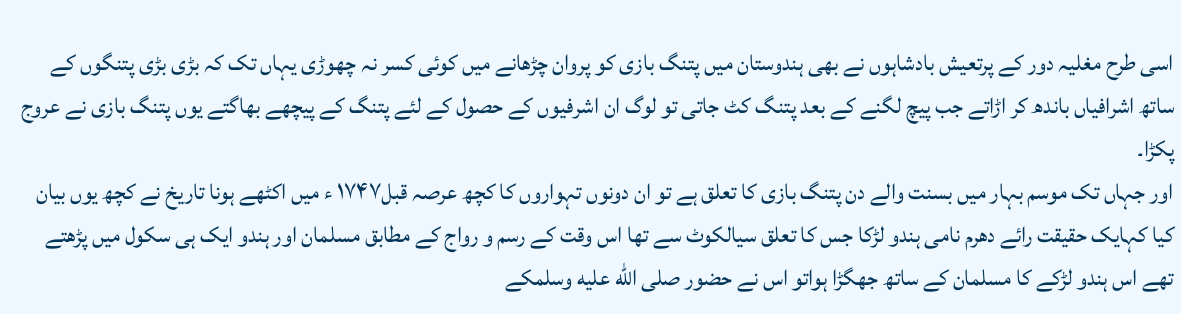اسی طرح مغلیہ دور کے پرتعیش بادشاہوں نے بھی ہندوستان میں پتنگ بازی کو پروان چڑھانے میں کوئی کسر نہ چھوڑی یہاں تک کہ بڑی بڑی پتنگوں کے ساتھ اشرافیاں باندھ کر اڑاتے جب پیچ لگنے کے بعد پتنگ کٹ جاتی تو لوگ ان اشرفیوں کے حصول کے لئے پتنگ کے پیچھے بھاگتے یوں پتنگ بازی نے عروج پکڑا۔
اور جہاں تک موسم بہار میں بسنت والے دن پتنگ بازی کا تعلق ہے تو ان دونوں تہواروں کا کچھ عرصہ قبل۱۷۴۷ ء میں اکٹھے ہونا تاریخ نے کچھ یوں بیان کیا کہایک حقیقت رائے دھرم نامی ہندو لڑکا جس کا تعلق سیالکوٹ سے تھا اس وقت کے رسم و رواج کے مطابق مسلمان اور ہندو ایک ہی سکول میں پڑھتے تھے اس ہندو لڑکے کا مسلمان کے ساتھ جھگڑا ہواتو اس نے حضور صلى الله عليه وسلمکے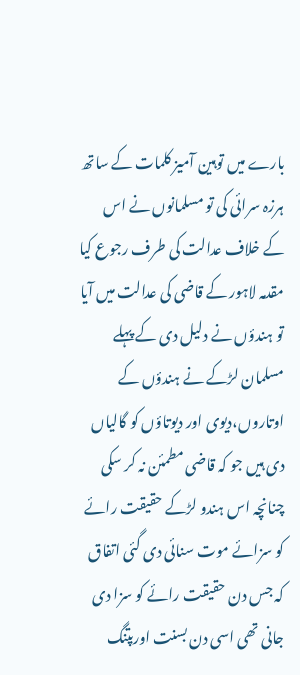بارے میں توہین آمیز کلمات کے ساتھ ہرزہ سرائی کی تو مسلمانوں نے اس کے خلاف عدالت کی طرف رجوع کیا مقدمہ لاہور کے قاضی کی عدالت میں آیا تو ہندؤں نے دلیل دی کے پہلے مسلمان لڑکے نے ہندؤں کے اوتاروں،دیوی اور دیوتاؤں کو گالیاں دی ہیں جو کہ قاضی مطمئن نہ کر سکی چنانچہ اس ہندو لڑکے حقیقت رائے کو سزائے موت سنائی دی گئی اتفاق کہ جس دن حقیقت رائے کو سزا دی جانی تھی اسی دن بسنت اورپتنگ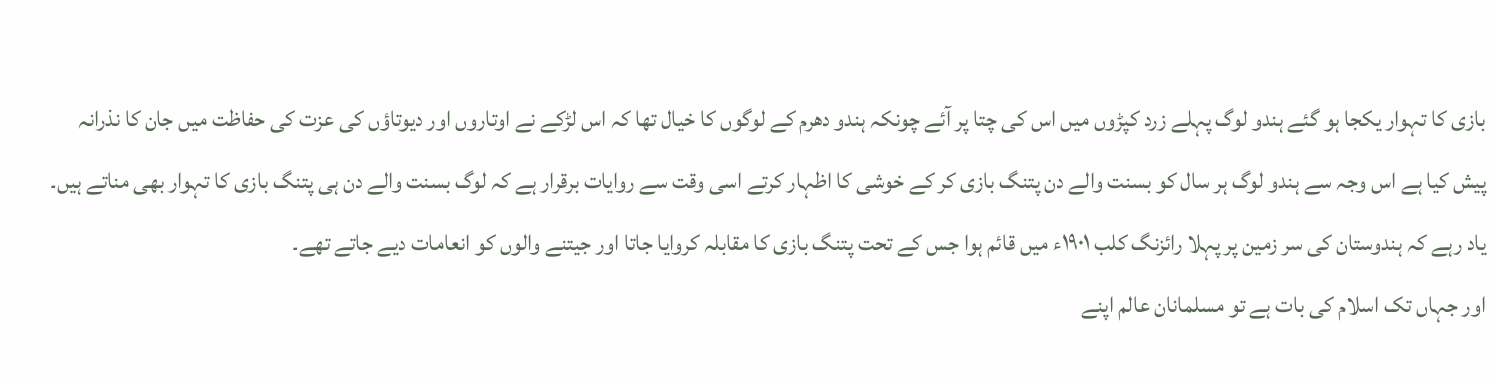بازی کا تہوار یکجا ہو گئے ہندو لوگ پہلے زرد کپڑوں میں اس کی چتا پر آئے چونکہ ہندو دھرم کے لوگوں کا خیال تھا کہ اس لڑکے نے اوتاروں اور دیوتاؤں کی عزت کی حفاظت میں جان کا نذرانہ پیش کیا ہے اس وجہ سے ہندو لوگ ہر سال کو بسنت والے دن پتنگ بازی کر کے خوشی کا اظہار کرتے اسی وقت سے روایات برقرار ہے کہ لوگ بسنت والے دن ہی پتنگ بازی کا تہوار بھی مناتے ہیں۔
یاد رہے کہ ہندوستان کی سر زمین پر پہلا رائزنگ کلب ۱۹۰۱ء میں قائم ہوا جس کے تحت پتنگ بازی کا مقابلہ کروایا جاتا اور جیتنے والوں کو انعامات دیے جاتے تھے۔
اور جہاں تک اسلام کی بات ہے تو مسلمانان عالم اپنے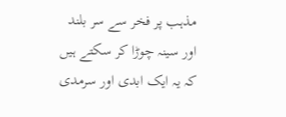مذہب پر فخر سے سر بلند اور سینہ چوڑا کر سکتے ہیں کہ یہ ایک ابدی اور سرمدی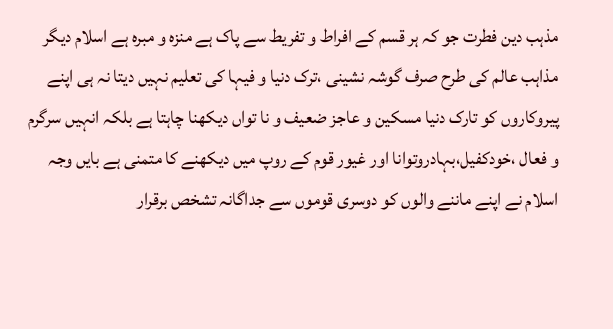مذہب دین فطرت جو کہ ہر قسم کے افراط و تفریط سے پاک ہے منزہ و مبرہ ہے اسلام دیگر مذاہب عالم کی طرح صرف گوشہ نشینی ،ترک دنیا و فیہا کی تعلیم نہیں دیتا نہ ہی اپنے پیروکاروں کو تارک دنیا مسکین و عاجز ضعیف و نا تواں دیکھنا چاہتا ہے بلکہ انہیں سرگرم و فعال ،خودکفیل،بہادروتوانا اور غیور قوم کے روپ میں دیکھنے کا متمنی ہے بایں وجہ اسلام نے اپنے ماننے والوں کو دوسری قوموں سے جداگانہ تشخص برقرار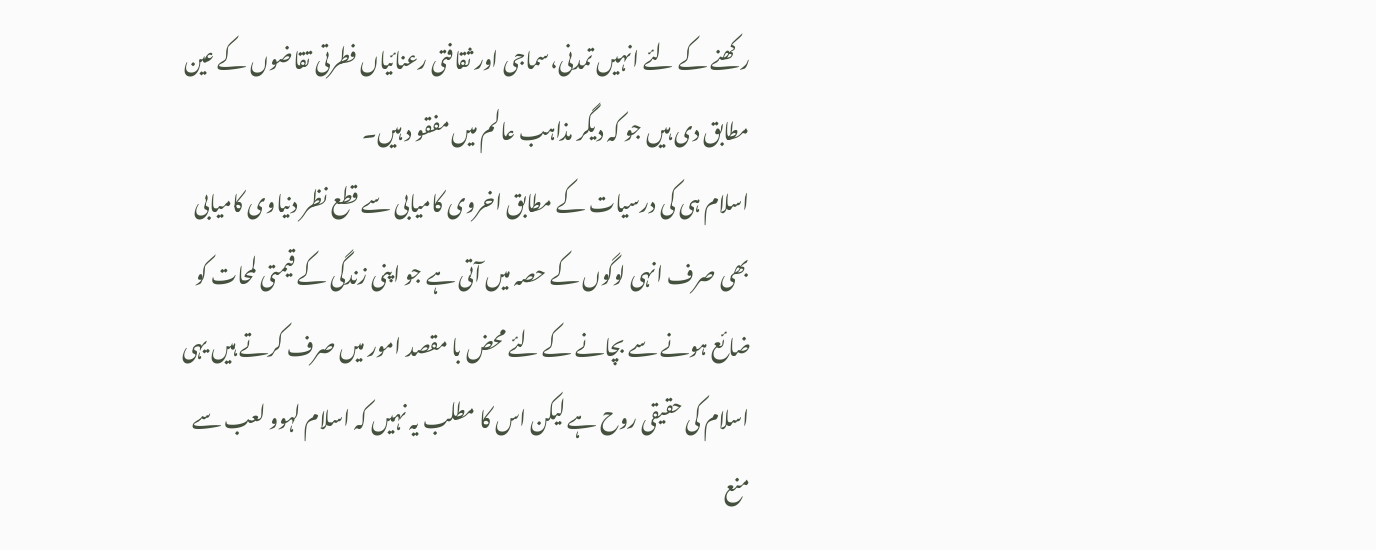رکھنے کے لئے انہیں تمدنی،سماجی اور ثقافتی رعنائیاں فطرتی تقاضوں کے عین مطابق دی ہیں جو کہ دیگر مذاہب عالم میں مفقو د ہیں۔
اسلام ہی کی درسیات کے مطابق اخروی کامیابی سے قطع نظر دنیاوی کامیابی بھی صرف انہی لوگوں کے حصہ میں آتی ہے جو اپنی زندگی کے قیمتی لمحات کو ضائع ہونے سے بچانے کے لئے محض با مقصد امور میں صرف کرتے ہیں یہی اسلام کی حقیقی روح ہے لیکن اس کا مطلب یہ نہیں کہ اسلام لہوو لعب سے منع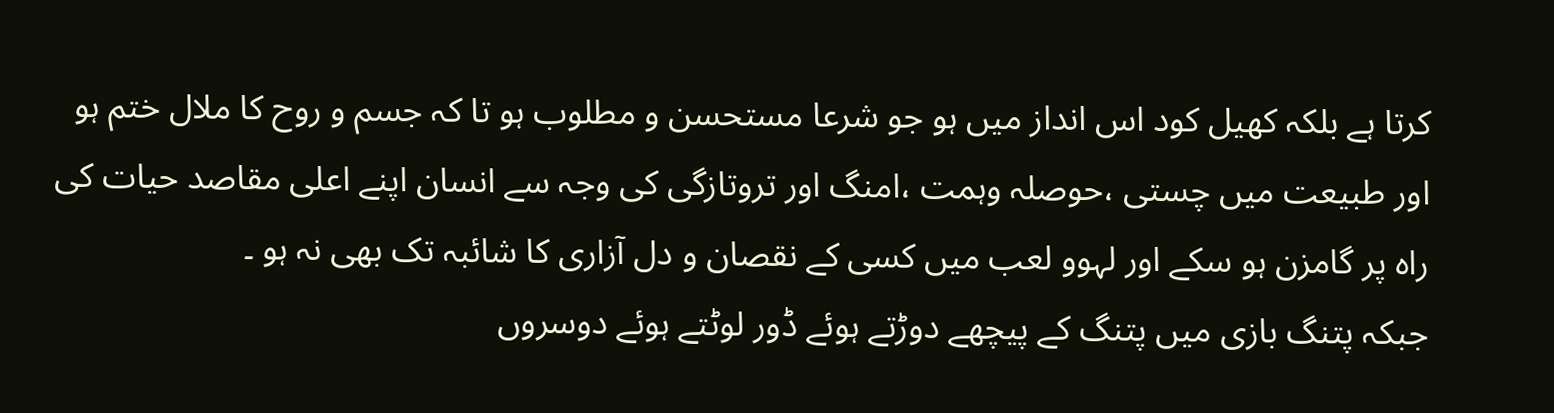کرتا ہے بلکہ کھیل کود اس انداز میں ہو جو شرعا مستحسن و مطلوب ہو تا کہ جسم و روح کا ملال ختم ہو اور طبیعت میں چستی ،حوصلہ وہمت ،امنگ اور تروتازگی کی وجہ سے انسان اپنے اعلی مقاصد حیات کی راہ پر گامزن ہو سکے اور لہوو لعب میں کسی کے نقصان و دل آزاری کا شائبہ تک بھی نہ ہو ۔
جبکہ پتنگ بازی میں پتنگ کے پیچھے دوڑتے ہوئے ڈور لوٹتے ہوئے دوسروں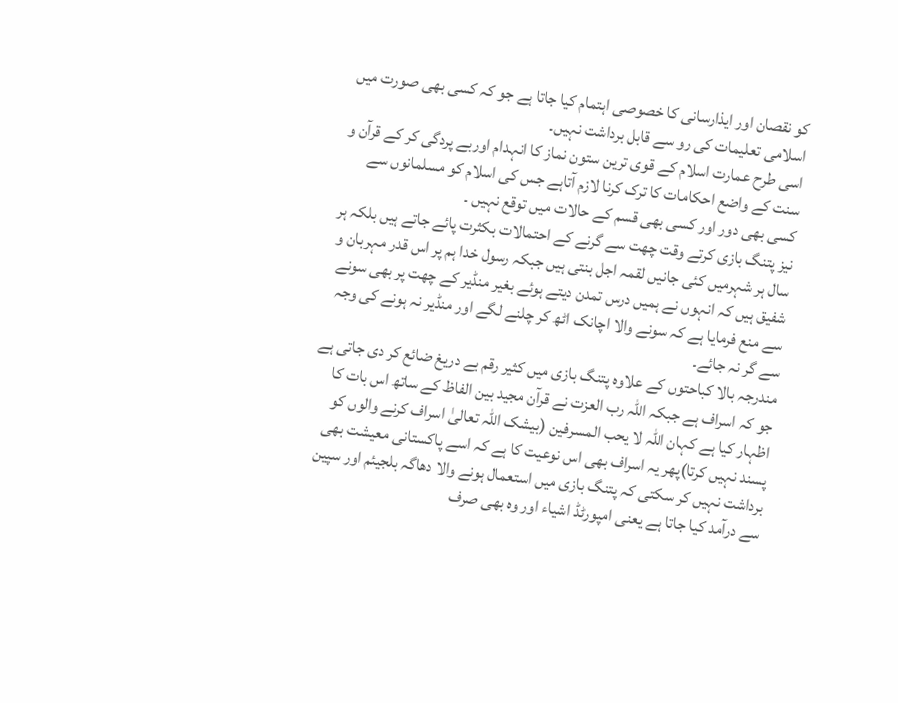کو نقصان اور ایذارسانی کا خصوصی اہتمام کیا جاتا ہے جو کہ کسی بھی صورت میں اسلامی تعلیمات کی رو سے قابل برداشت نہیں۔
اسی طرح عمارت اسلام کے قوی ترین ستون نماز کا انہدام اوربے پردگی کر کے قرآن و سنت کے واضع احکامات کا ترک کرنا لازم آتاہے جس کی اسلام کو مسلمانوں سے کسی بھی دور اور کسی بھی قسم کے حالات میں توقع نہیں ۔
نیز پتنگ بازی کرتے وقت چھت سے گرنے کے احتمالات بکثرت پائے جاتے ہیں بلکہ ہر سال ہر شہرمیں کئی جانیں لقمہ اجل بنتی ہیں جبکہ رسول خدا ہم پر اس قدر مہربان و شفیق ہیں کہ انہوں نے ہمیں درس تمدن دیتے ہوئے بغیر منڈیر کے چھت پر بھی سونے سے منع فرمایا ہے کہ سونے والا اچانک اٹھ کر چلنے لگے اور منڈیر نہ ہونے کی وجہ سے گر نہ جائے۔
مندرجہ بالا کباحتوں کے علاوہ پتنگ بازی میں کثیر رقم بے دریغ ضائع کر دی جاتی ہے جو کہ اسراف ہے جبکہ اللہ رب العزت نے قرآن مجید بین الفاظ کے ساتھ اس بات کا اظہار کیا ہے کہان اللہ لا یحب المسرفین (بیشک اللہ تعالیٰ اسراف کرنے والوں کو پسند نہیں کرتا)پھر یہ اسراف بھی اس نوعیت کا ہے کہ اسے پاکستانی معیشت بھی برداشت نہیں کر سکتی کہ پتنگ بازی میں استعمال ہونے والا دھاگہ بلجیئم اور سپین سے درآمد کیا جاتا ہے یعنی امپورٹڈ اشیاء اور وہ بھی صرف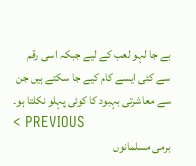بے جا لہو لعب کے لیے جبکہ اسی رقم سے کئی ایسے کام کیے جا سکتے ہیں جن سے معاشرتی بہبود کا کوئی پہلو نکلتا ہو۔
< PREVIOUS
برمی مسلمانوں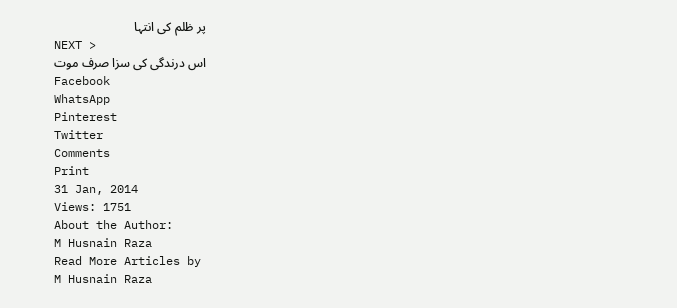پر ظلم کی انتہا
NEXT >
اس درندگی کی سزا صرف موت
Facebook
WhatsApp
Pinterest
Twitter
Comments
Print
31 Jan, 2014
Views: 1751
About the Author:
M Husnain Raza
Read More Articles by
M Husnain Raza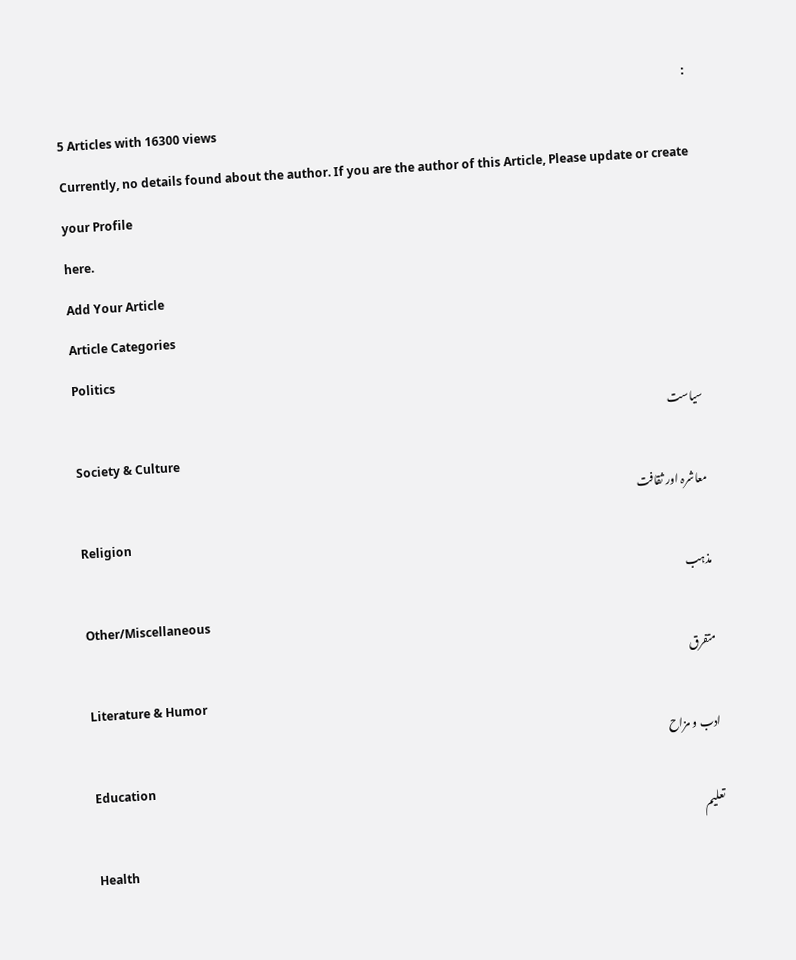:
5 Articles with 16300 views
Currently, no details found about the author. If you are the author of this Article, Please update or create your Profile
here.
Add Your Article
Article Categories
Politics
سیاست
Society & Culture
معاشرہ اور ثقافت
Religion
مذہب
Other/Miscellaneous
متفرق
Literature & Humor
ادب و مزاح
Education
تعلیم
Health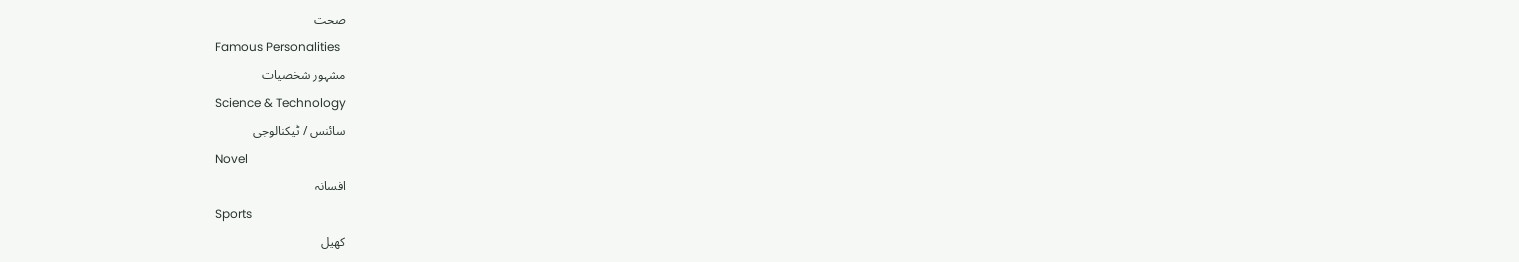صحت
Famous Personalities
مشہور شخصیات
Science & Technology
سائنس / ٹیکنالوجی
Novel
افسانہ
Sports
کھیل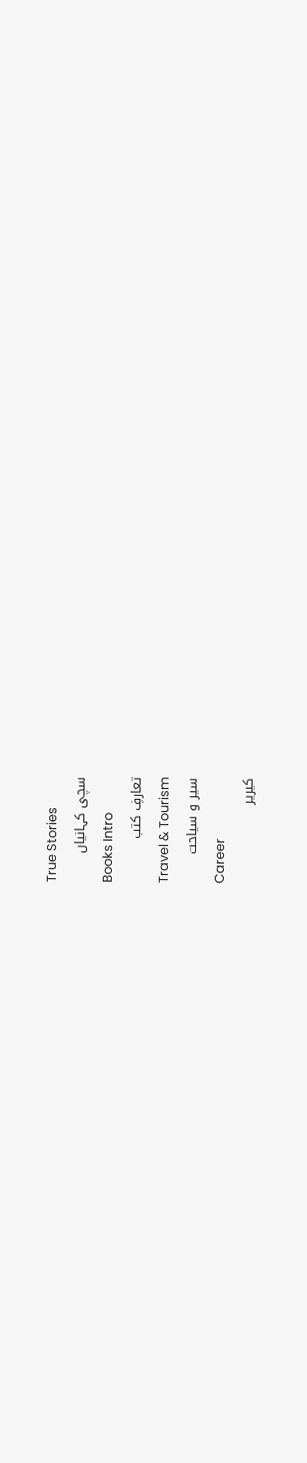True Stories
سچی کہانیاں
Books Intro
تعارفِ کتب
Travel & Tourism
سیر و سیاحت
Career
کیریر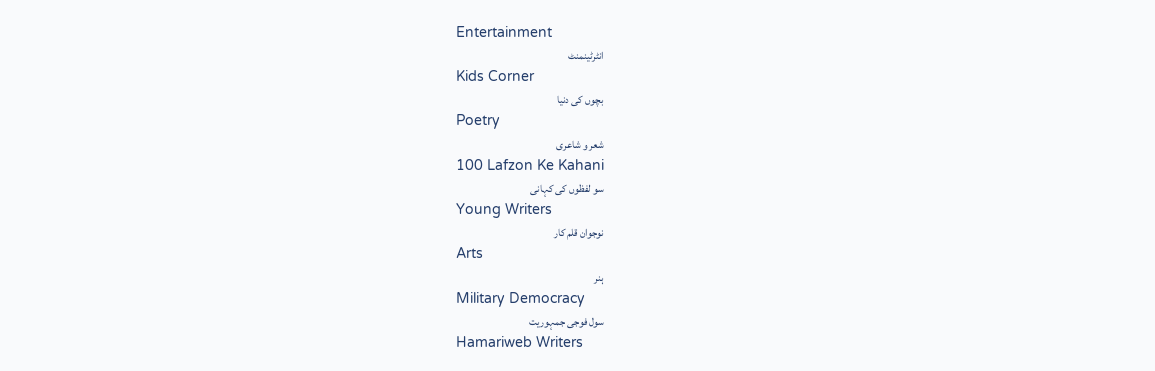Entertainment
انٹرٹینمنٹ
Kids Corner
بچوں کی دنیا
Poetry
شعر و شاعری
100 Lafzon Ke Kahani
سو لفظوں کی کہانی
Young Writers
نوجوان قلم کار
Arts
ہنر
Military Democracy
سول فوجی جمہوریت
Hamariweb Writers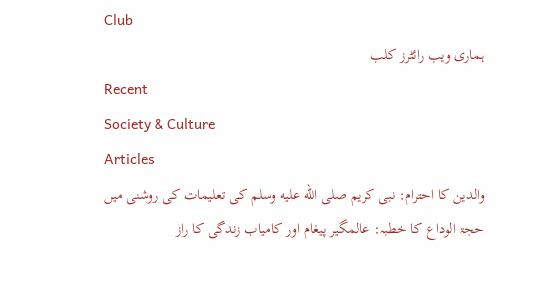Club
ہماری ویب رائٹرز کلب
Recent
Society & Culture
Articles
والدین کا احترام: نبی کریم صلى الله عليه وسلم کی تعلیمات کی روشنی میں
حجۃ الوداع کا خطبہ: عالمگیر پیغام اور کامیاب زندگی کا راز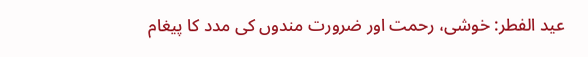عید الفطر: خوشی، رحمت اور ضرورت مندوں کی مدد کا پیغام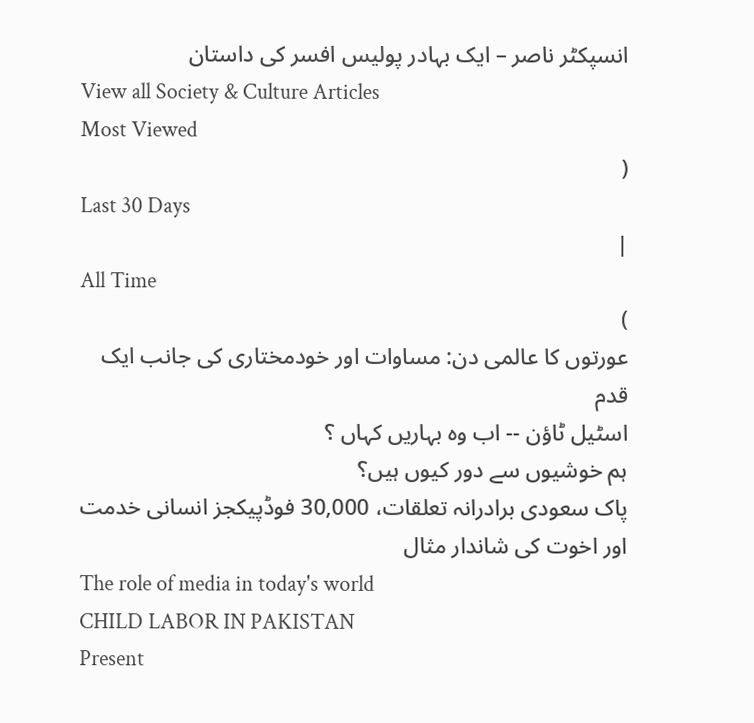انسپکٹر ناصر – ایک بہادر پولیس افسر کی داستان
View all Society & Culture Articles
Most Viewed
(
Last 30 Days
|
All Time
)
عورتوں کا عالمی دن: مساوات اور خودمختاری کی جانب ایک قدم
اسٹیل ٹاؤن -- اب وہ بہاریں کہاں ؟
ہم خوشیوں سے دور کیوں ہیں؟
پاک سعودی برادرانہ تعلقات، 30,000 فوڈپیکجز انسانی خدمت اور اخوت کی شاندار مثال
The role of media in today's world
CHILD LABOR IN PAKISTAN
Present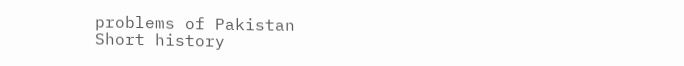problems of Pakistan
Short history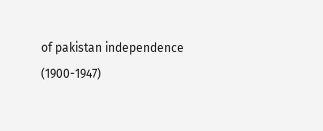of pakistan independence (1900-1947)